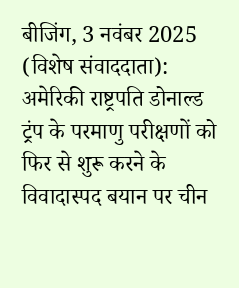बीजिंग, 3 नवंबर 2025 (विशेष संवाददाता): अमेरिकी राष्ट्रपति डोनाल्ड ट्रंप के परमाणु परीक्षणों को फिर से शुरू करने के विवादास्पद बयान पर चीन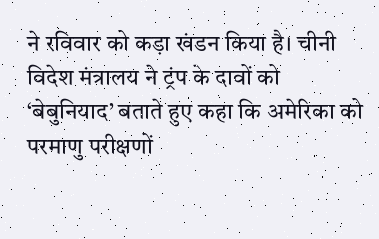ने रविवार को कड़ा खंडन किया है। चीनी विदेश मंत्रालय ने ट्रंप के दावों को ‘बेबुनियाद’ बताते हुए कहा कि अमेरिका को परमाणु परीक्षणों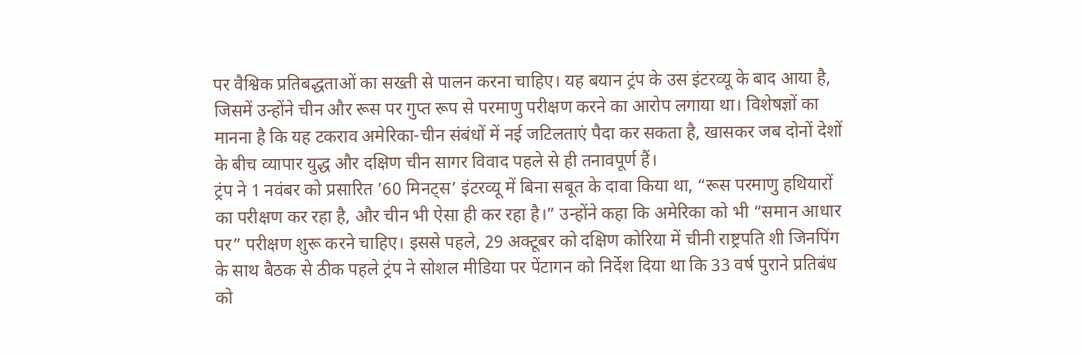पर वैश्विक प्रतिबद्धताओं का सख्ती से पालन करना चाहिए। यह बयान ट्रंप के उस इंटरव्यू के बाद आया है, जिसमें उन्होंने चीन और रूस पर गुप्त रूप से परमाणु परीक्षण करने का आरोप लगाया था। विशेषज्ञों का मानना है कि यह टकराव अमेरिका-चीन संबंधों में नई जटिलताएं पैदा कर सकता है, खासकर जब दोनों देशों के बीच व्यापार युद्ध और दक्षिण चीन सागर विवाद पहले से ही तनावपूर्ण हैं।
ट्रंप ने 1 नवंबर को प्रसारित ’60 मिनट्स’ इंटरव्यू में बिना सबूत के दावा किया था, “रूस परमाणु हथियारों का परीक्षण कर रहा है, और चीन भी ऐसा ही कर रहा है।” उन्होंने कहा कि अमेरिका को भी “समान आधार पर” परीक्षण शुरू करने चाहिए। इससे पहले, 29 अक्टूबर को दक्षिण कोरिया में चीनी राष्ट्रपति शी जिनपिंग के साथ बैठक से ठीक पहले ट्रंप ने सोशल मीडिया पर पेंटागन को निर्देश दिया था कि 33 वर्ष पुराने प्रतिबंध को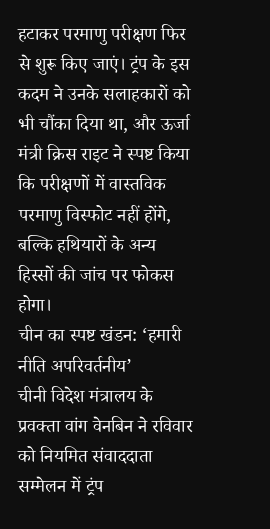हटाकर परमाणु परीक्षण फिर से शुरू किए जाएं। ट्रंप के इस कदम ने उनके सलाहकारों को भी चौंका दिया था, और ऊर्जा मंत्री क्रिस राइट ने स्पष्ट किया कि परीक्षणों में वास्तविक परमाणु विस्फोट नहीं होंगे, बल्कि हथियारों के अन्य हिस्सों की जांच पर फोकस होगा।
चीन का स्पष्ट खंडन: ‘हमारी नीति अपरिवर्तनीय’
चीनी विदेश मंत्रालय के प्रवक्ता वांग वेनबिन ने रविवार को नियमित संवाददाता सम्मेलन में ट्रंप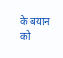के बयान को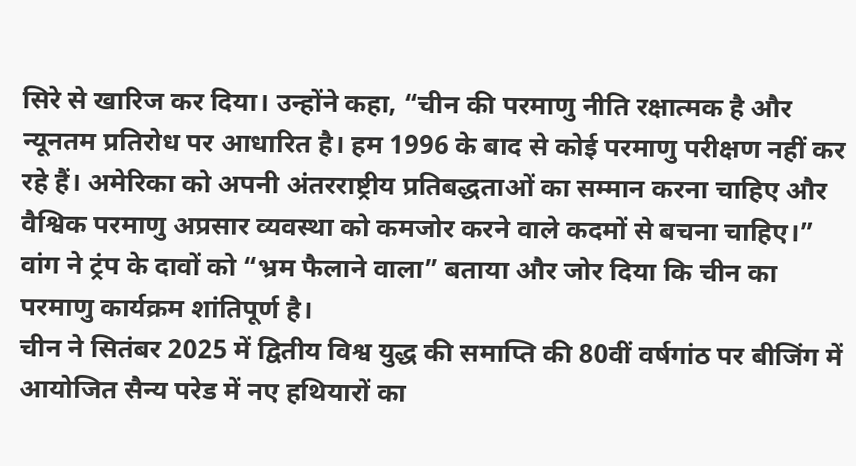सिरे से खारिज कर दिया। उन्होंने कहा, “चीन की परमाणु नीति रक्षात्मक है और न्यूनतम प्रतिरोध पर आधारित है। हम 1996 के बाद से कोई परमाणु परीक्षण नहीं कर रहे हैं। अमेरिका को अपनी अंतरराष्ट्रीय प्रतिबद्धताओं का सम्मान करना चाहिए और वैश्विक परमाणु अप्रसार व्यवस्था को कमजोर करने वाले कदमों से बचना चाहिए।” वांग ने ट्रंप के दावों को “भ्रम फैलाने वाला” बताया और जोर दिया कि चीन का परमाणु कार्यक्रम शांतिपूर्ण है।
चीन ने सितंबर 2025 में द्वितीय विश्व युद्ध की समाप्ति की 80वीं वर्षगांठ पर बीजिंग में आयोजित सैन्य परेड में नए हथियारों का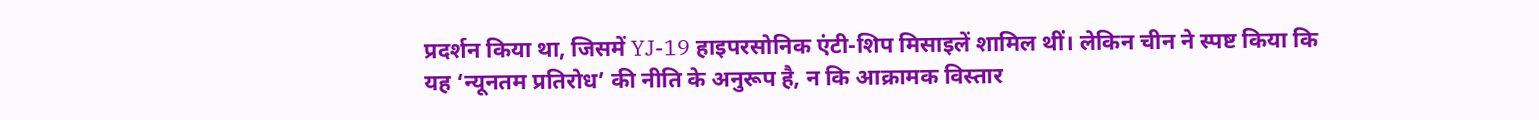प्रदर्शन किया था, जिसमें YJ-19 हाइपरसोनिक एंटी-शिप मिसाइलें शामिल थीं। लेकिन चीन ने स्पष्ट किया कि यह ‘न्यूनतम प्रतिरोध’ की नीति के अनुरूप है, न कि आक्रामक विस्तार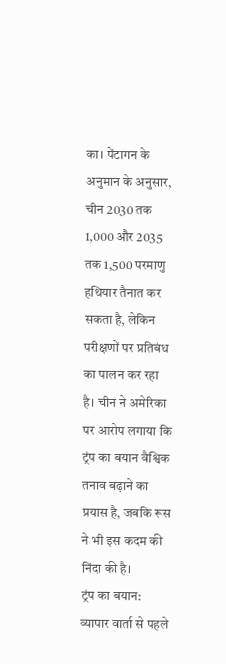का। पेंटागन के अनुमान के अनुसार, चीन 2030 तक 1,000 और 2035 तक 1,500 परमाणु हथियार तैनात कर सकता है, लेकिन परीक्षणों पर प्रतिबंध का पालन कर रहा है। चीन ने अमेरिका पर आरोप लगाया कि ट्रंप का बयान वैश्विक तनाव बढ़ाने का प्रयास है, जबकि रूस ने भी इस कदम की निंदा की है।
ट्रंप का बयान: व्यापार वार्ता से पहले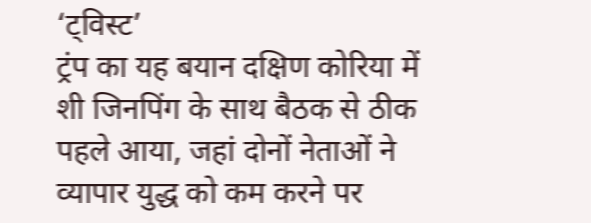‘ट्विस्ट’
ट्रंप का यह बयान दक्षिण कोरिया में शी जिनपिंग के साथ बैठक से ठीक पहले आया, जहां दोनों नेताओं ने व्यापार युद्ध को कम करने पर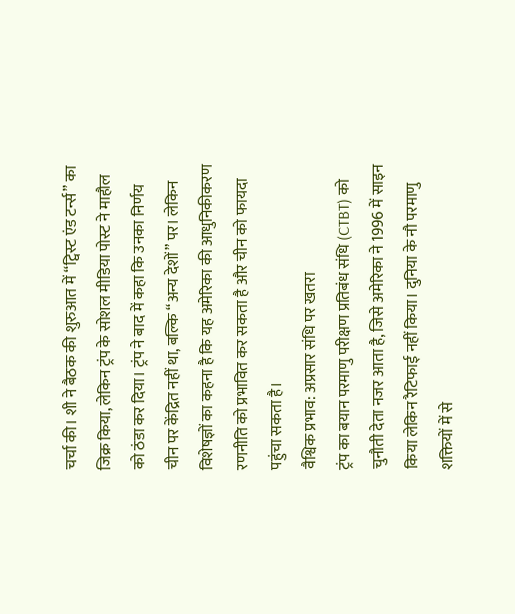चर्चा की। शी ने बैठक की शुरुआत में “ट्विस्ट एंड टर्न्स” का जिक्र किया, लेकिन ट्रंप के सोशल मीडिया पोस्ट ने माहौल को ठंडा कर दिया। ट्रंप ने बाद में कहा कि उनका निर्णय चीन पर केंद्रित नहीं था, बल्कि “अन्य देशों” पर। लेकिन विशेषज्ञों का कहना है कि यह अमेरिका की आधुनिकीकरण रणनीति को प्रभावित कर सकता है और चीन को फायदा पहुंचा सकता है।
वैश्विक प्रभाव: अप्रसार संधि पर खतरा
ट्रंप का बयान परमाणु परीक्षण प्रतिबंध संधि (CTBT) को चुनौती देता नजर आता है, जिसे अमेरिका ने 1996 में साइन किया लेकिन रैटिफाई नहीं किया। दुनिया के नौ परमाणु शक्तियों में से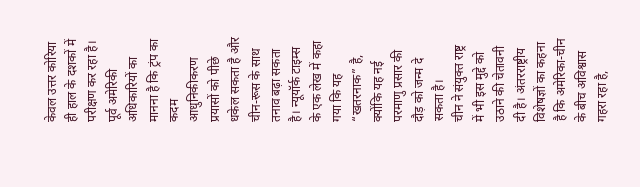केवल उत्तर कोरिया ही हाल के दशकों में परीक्षण कर रहा है। पूर्व अमेरिकी अधिकारियों का मानना है कि ट्रंप का कदम आधुनिकीकरण प्रयासों को पीछे धकेल सकता है और चीन-रूस के साथ तनाव बढ़ा सकता है। न्यूयॉर्क टाइम्स के एक लेख में कहा गया कि यह “खतरनाक” है, क्योंकि यह नई परमाणु प्रसार की दौड़ को जन्म दे सकता है।
चीन ने संयुक्त राष्ट्र में भी इस मुद्दे को उठाने की चेतावनी दी है। अंतरराष्ट्रीय विशेषज्ञों का कहना है कि अमेरिका-चीन के बीच अविश्वास गहरा रहा है,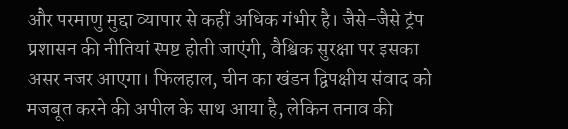और परमाणु मुद्दा व्यापार से कहीं अधिक गंभीर है। जैसे-जैसे ट्रंप प्रशासन की नीतियां स्पष्ट होती जाएंगी, वैश्विक सुरक्षा पर इसका असर नजर आएगा। फिलहाल, चीन का खंडन द्विपक्षीय संवाद को मजबूत करने की अपील के साथ आया है, लेकिन तनाव की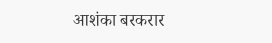आशंका बरकरार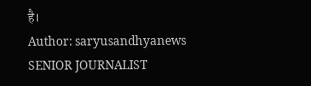है।
Author: saryusandhyanews
SENIOR JOURNALIST